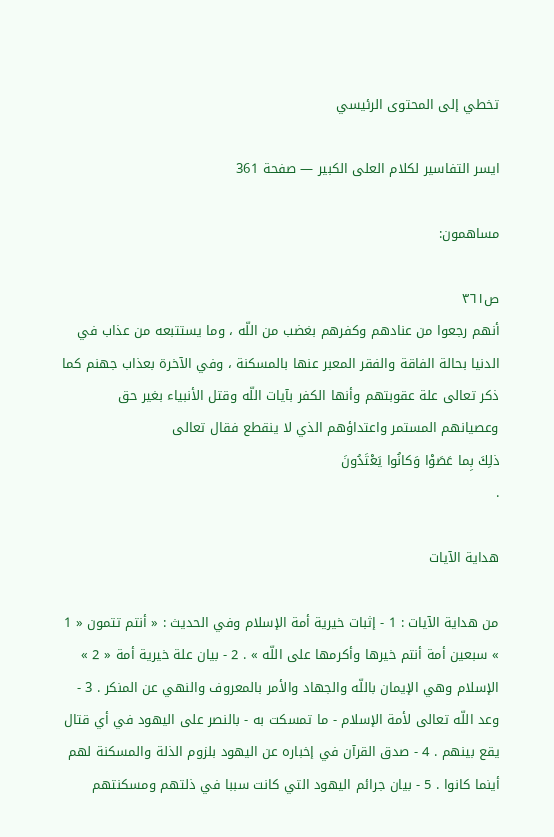تخطي إلى المحتوى الرئيسي

ايسر التفاسير لكلام العلى الكبير — صفحة 361

مساهمون:

ص٣٦١
أنهم رجعوا من عنادهم وكفرهم بغضب من اللّه ، وما يستتبعه من عذاب في الدنيا بحالة الفاقة والفقر المعبر عنها بالمسكنة ، وفي الآخرة بعذاب جهنم كما ذكر تعالى علة عقوبتهم وأنها الكفر بآيات اللّه وقتل الأنبياء بغير حق وعصيانهم المستمر واعتداؤهم الذي لا ينقطع فقال تعالى
ذلِكَ بِما عَصَوْا وَكانُوا يَعْتَدُونَ
.

هداية الآيات

من هداية الآيات : 1 - إثبات خيرية أمة الإسلام وفي الحديث : « أنتم تتمون « 1 » سبعين أمة أنتم خيرها وأكرمها على اللّه » . 2 - بيان علة خيرية أمة « 2 » الإسلام وهي الإيمان باللّه والجهاد والأمر بالمعروف والنهي عن المنكر . 3 - وعد اللّه تعالى لأمة الإسلام - ما تمسكت به - بالنصر على اليهود في أي قتال يقع بينهم . 4 - صدق القرآن في إخباره عن اليهود بلزوم الذلة والمسكنة لهم أينما كانوا . 5 - بيان جرائم اليهود التي كانت سببا في ذلتهم ومسكنتهم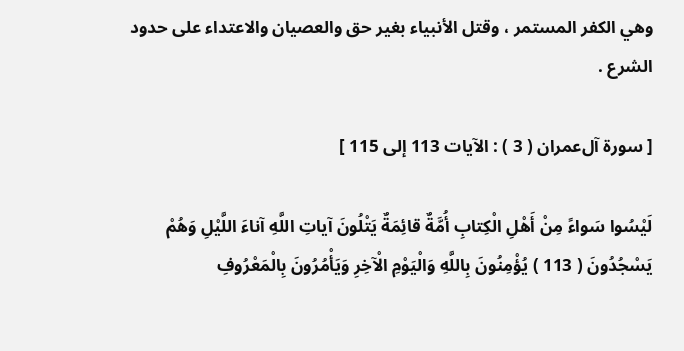وهي الكفر المستمر ، وقتل الأنبياء بغير حق والعصيان والاعتداء على حدود الشرع .

[ سورة آل‌عمران ( 3 ) : الآيات 113 إلى 115 ]

لَيْسُوا سَواءً مِنْ أَهْلِ الْكِتابِ أُمَّةٌ قائِمَةٌ يَتْلُونَ آياتِ اللَّهِ آناءَ اللَّيْلِ وَهُمْ يَسْجُدُونَ ( 113 ) يُؤْمِنُونَ بِاللَّهِ وَالْيَوْمِ الْآخِرِ وَيَأْمُرُونَ بِالْمَعْرُوفِ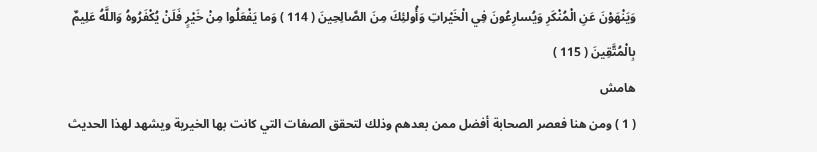وَيَنْهَوْنَ عَنِ الْمُنْكَرِ وَيُسارِعُونَ فِي الْخَيْراتِ وَأُولئِكَ مِنَ الصَّالِحِينَ ( 114 ) وَما يَفْعَلُوا مِنْ خَيْرٍ فَلَنْ يُكْفَرُوهُ وَاللَّهُ عَلِيمٌ بِالْمُتَّقِينَ ( 115 )
هامش
( 1 ) ومن هنا فعصر الصحابة أفضل ممن بعدهم وذلك لتحقق الصفات التي كانت بها الخيرية ويشهد لهذا الحديث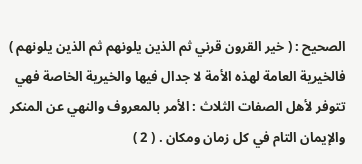الصحيح : ( خير القرون قرني ثم الذين يلونهم ثم الذين يلونهم ) فالخيرية العامة لهذه الأمة لا جدال فيها والخيرية الخاصة فهي تتوفر لأهل الصفات الثلاث : الأمر بالمعروف والنهي عن المنكر والإيمان التام في كل زمان ومكان . ( 2 )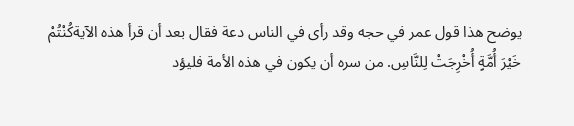يوضح هذا قول عمر في حجه وقد رأى في الناس دعة فقال بعد أن قرأ هذه الآيةكُنْتُمْ خَيْرَ أُمَّةٍ أُخْرِجَتْ لِلنَّاسِ. من سره أن يكون في هذه الأمة فليؤد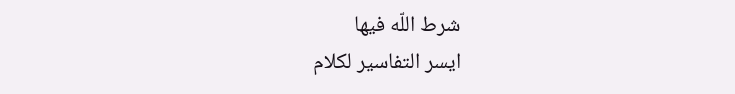شرط اللّه فيها
ايسر التفاسير لكلام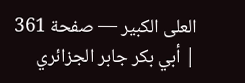العلى الكبير — صفحة 361 | أبي بكر جابر الجزائري